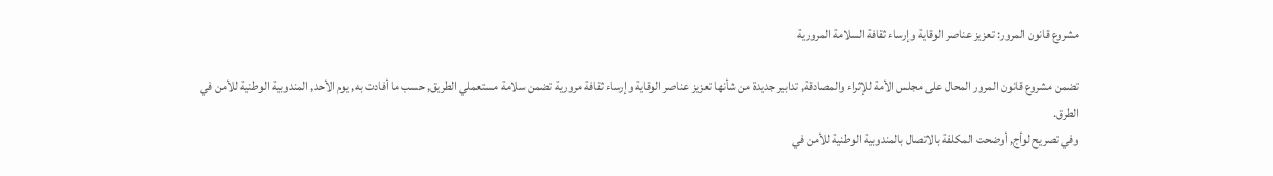مشروع قانون المرور: تعزيز عناصر الوقاية وإرساء ثقافة السلامة المرورية

تضمن مشروع قانون المرور المحال على مجلس الأمة للإثراء والمصادقة, تدابير جديدة من شأنها تعزيز عناصر الوقاية وإرساء ثقافة مرورية تضمن سلامة مستعملي الطريق, حسب ما أفادت به, يوم الأحد, المندوبية الوطنية للأمن في الطرق.
وفي تصريح لوأج, أوضحت المكلفة بالاتصال بالمندوبية الوطنية للأمن في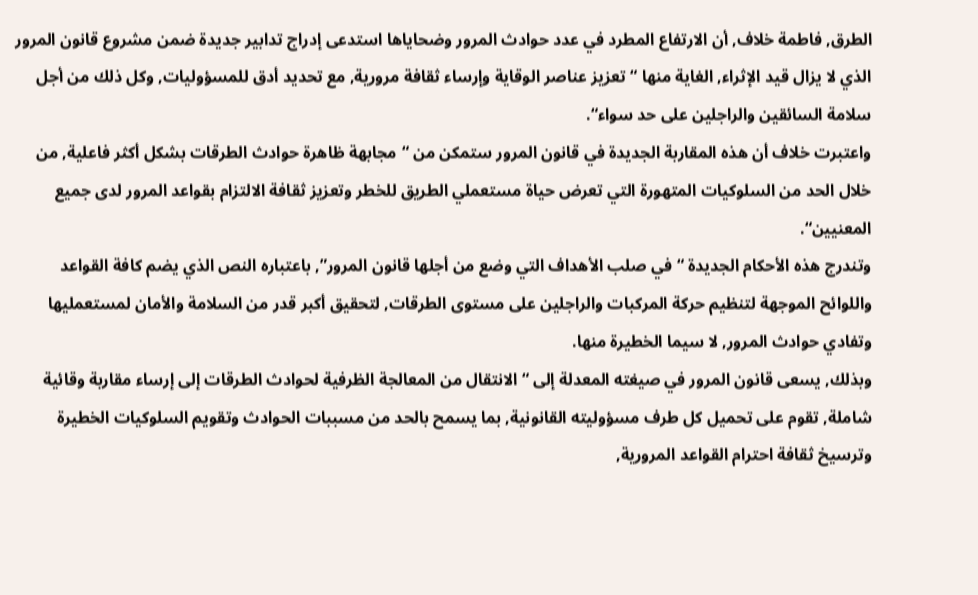الطرق, فاطمة خلاف, أن الارتفاع المطرد في عدد حوادث المرور وضحاياها استدعى إدراج تدابير جديدة ضمن مشروع قانون المرور الذي لا يزال قيد الإثراء, الغاية منها “تعزيز عناصر الوقاية وإرساء ثقافة مرورية, مع تحديد أدق للمسؤوليات, وكل ذلك من أجل سلامة السائقين والراجلين على حد سواء“.
واعتبرت خلاف أن هذه المقاربة الجديدة في قانون المرور ستمكن من “مجابهة ظاهرة حوادث الطرقات بشكل أكثر فاعلية, من خلال الحد من السلوكيات المتهورة التي تعرض حياة مستعملي الطريق للخطر وتعزيز ثقافة الالتزام بقواعد المرور لدى جميع المعنيين“.
وتندرج هذه الأحكام الجديدة “في صلب الأهداف التي وضع من أجلها قانون المرور”, باعتباره النص الذي يضم كافة القواعد واللوائح الموجهة لتنظيم حركة المركبات والراجلين على مستوى الطرقات, لتحقيق أكبر قدر من السلامة والأمان لمستعمليها وتفادي حوادث المرور, لا سيما الخطيرة منها.
وبذلك, يسعى قانون المرور في صيغته المعدلة إلى “الانتقال من المعالجة الظرفية لحوادث الطرقات إلى إرساء مقاربة وقائية شاملة, تقوم على تحميل كل طرف مسؤوليته القانونية, بما يسمح بالحد من مسببات الحوادث وتقويم السلوكيات الخطيرة وترسيخ ثقافة احترام القواعد المرورية,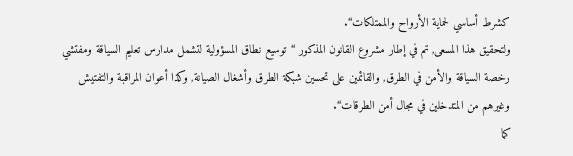كشرط أساسي لحماية الأرواح والممتلكات“.
ولتحقيق هذا المسعى, تم في إطار مشروع القانون المذكور “توسيع نطاق المسؤولية لتشمل مدارس تعليم السياقة ومفتشي رخصة السياقة والأمن في الطرق, والقائمين على تحسين شبكة الطرق وأشغال الصيانة, وكذا أعوان المراقبة والتفتيش وغيرهم من المتدخلين في مجال أمن الطرقات“.
كما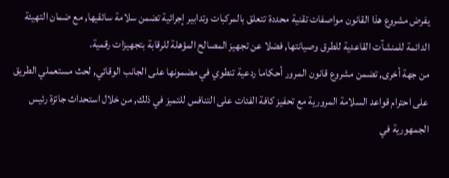يفرض مشروع هذا القانون مواصفات تقنية محددة تتعلق بالمركبات وتدابير إجرائية تضمن سلامة سائقيها, مع ضمان التهيئة الدائمة للمنشآت القاعدية للطرق وصيانتها, فضلا عن تجهيز المصالح المؤهلة للرقابة بتجهيزات رقمية.
من جهة أخرى, تضمن مشروع قانون المرور أحكاما ردعية تنطوي في مضمونها على الجانب الوقائي, لحث مستعملي الطريق على احترام قواعد السلامة المرورية مع تحفيز كافة الفئات على التنافس للتميز في ذلك, من خلال استحداث جائزة رئيس الجمهورية في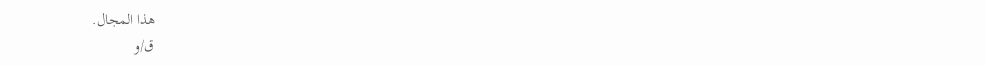هذا المجال.
ق/و